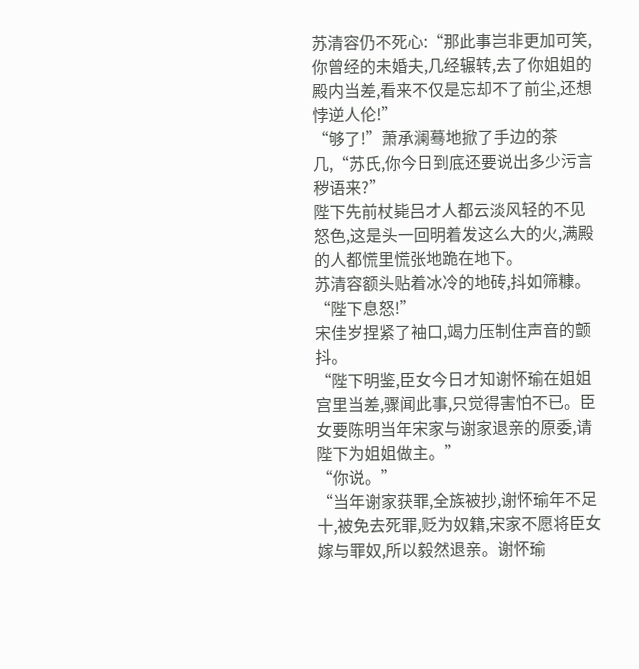苏清容仍不死心:“那此事岂非更加可笑,你曾经的未婚夫,几经辗转,去了你姐姐的殿内当差,看来不仅是忘却不了前尘,还想悖逆人伦!”
“够了!”萧承澜蓦地掀了手边的茶几,“苏氏,你今日到底还要说出多少污言秽语来?”
陛下先前杖毙吕才人都云淡风轻的不见怒色,这是头一回明着发这么大的火,满殿的人都慌里慌张地跪在地下。
苏清容额头贴着冰冷的地砖,抖如筛糠。
“陛下息怒!”
宋佳岁捏紧了袖口,竭力压制住声音的颤抖。
“陛下明鉴,臣女今日才知谢怀瑜在姐姐宫里当差,骤闻此事,只觉得害怕不已。臣女要陈明当年宋家与谢家退亲的原委,请陛下为姐姐做主。”
“你说。”
“当年谢家获罪,全族被抄,谢怀瑜年不足十,被免去死罪,贬为奴籍,宋家不愿将臣女嫁与罪奴,所以毅然退亲。谢怀瑜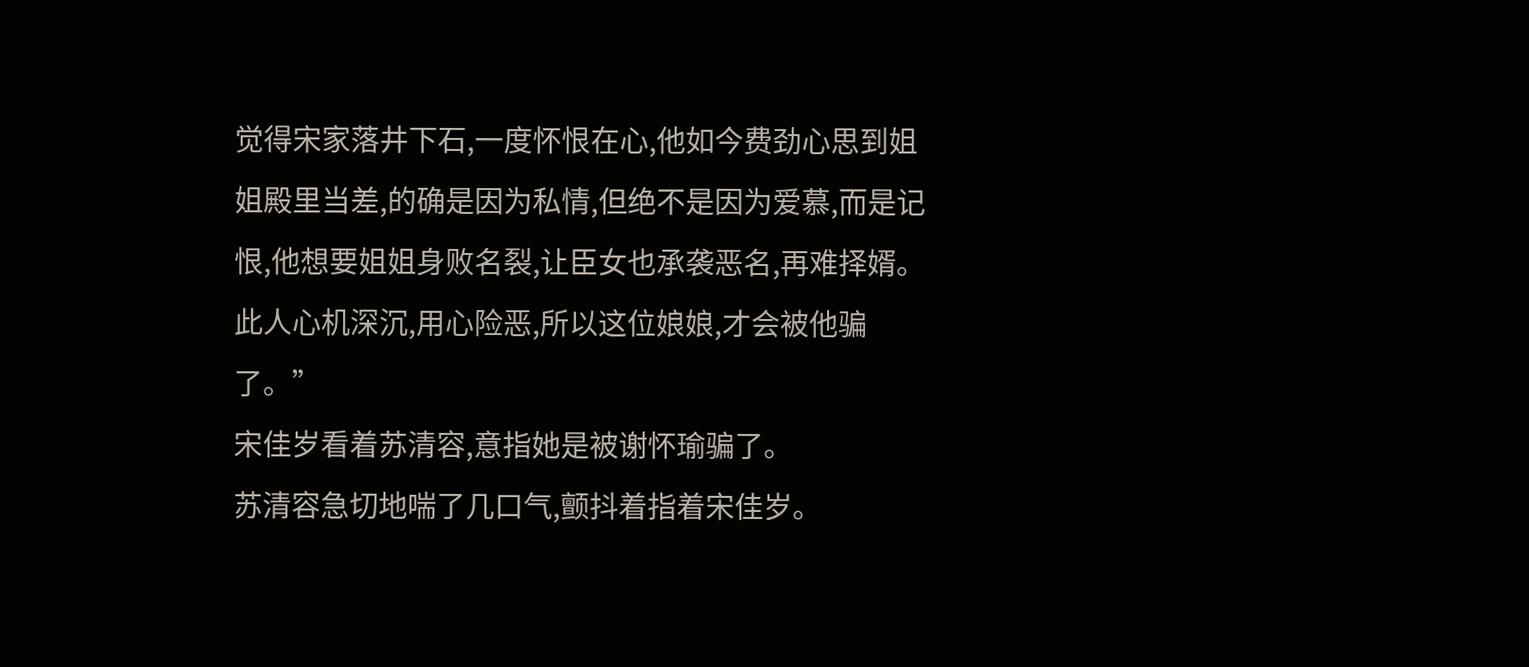觉得宋家落井下石,一度怀恨在心,他如今费劲心思到姐姐殿里当差,的确是因为私情,但绝不是因为爱慕,而是记恨,他想要姐姐身败名裂,让臣女也承袭恶名,再难择婿。此人心机深沉,用心险恶,所以这位娘娘,才会被他骗了。”
宋佳岁看着苏清容,意指她是被谢怀瑜骗了。
苏清容急切地喘了几口气,颤抖着指着宋佳岁。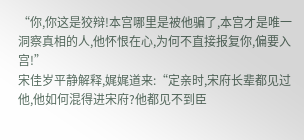“你,你这是狡辩!本宫哪里是被他骗了,本宫才是唯一洞察真相的人,他怀恨在心,为何不直接报复你,偏要入宫!”
宋佳岁平静解释,娓娓道来:“定亲时,宋府长辈都见过他,他如何混得进宋府?他都见不到臣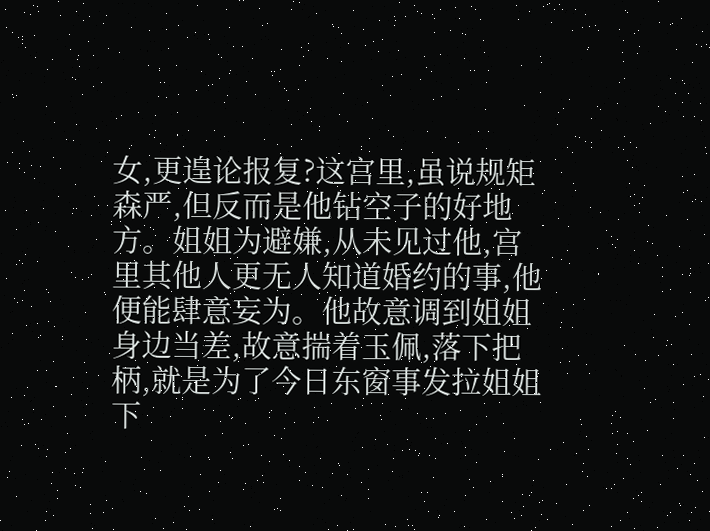女,更遑论报复?这宫里,虽说规矩森严,但反而是他钻空子的好地方。姐姐为避嫌,从未见过他,宫里其他人更无人知道婚约的事,他便能肆意妄为。他故意调到姐姐身边当差,故意揣着玉佩,落下把柄,就是为了今日东窗事发拉姐姐下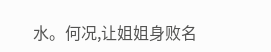水。何况,让姐姐身败名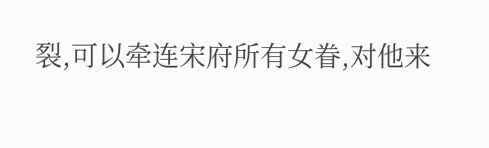裂,可以牵连宋府所有女眷,对他来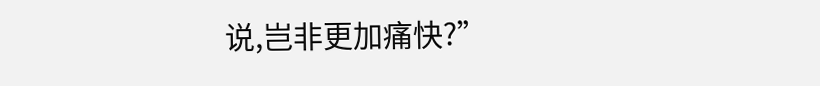说,岂非更加痛快?”